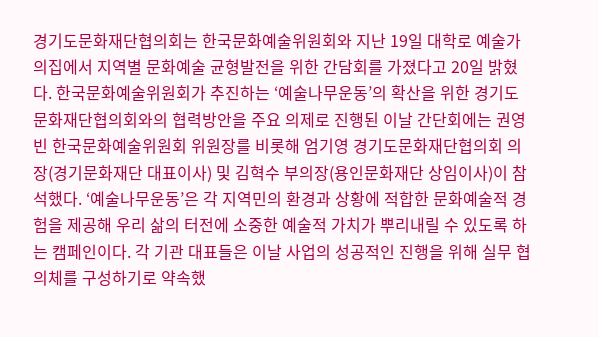경기도문화재단협의회는 한국문화예술위원회와 지난 19일 대학로 예술가의집에서 지역별 문화예술 균형발전을 위한 간담회를 가졌다고 20일 밝혔다. 한국문화예술위원회가 추진하는 ‘예술나무운동’의 확산을 위한 경기도문화재단협의회와의 협력방안을 주요 의제로 진행된 이날 간단회에는 권영빈 한국문화예술위원회 위원장를 비롯해 엄기영 경기도문화재단협의회 의장(경기문화재단 대표이사) 및 김혁수 부의장(용인문화재단 상임이사)이 참석했다. ‘예술나무운동’은 각 지역민의 환경과 상황에 적합한 문화예술적 경험을 제공해 우리 삶의 터전에 소중한 예술적 가치가 뿌리내릴 수 있도록 하는 캠페인이다. 각 기관 대표들은 이날 사업의 성공적인 진행을 위해 실무 협의체를 구성하기로 약속했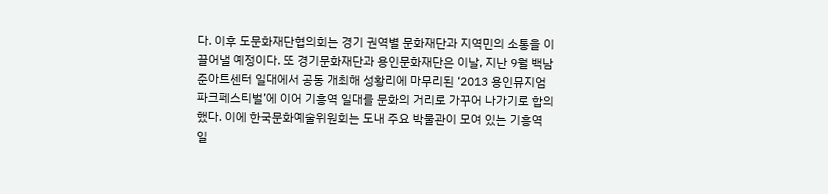다. 이후 도문화재단협의회는 경기 권역별 문화재단과 지역민의 소통을 이끌어낼 예정이다. 또 경기문화재단과 용인문화재단은 이날, 지난 9월 백남준아트센터 일대에서 공동 개최해 성황리에 마무리된 ‘2013 용인뮤지엄파크페스티벌’에 이어 기흥역 일대를 문화의 거리로 가꾸어 나가기로 합의했다. 이에 한국문화예술위원회는 도내 주요 박물관이 모여 있는 기흥역 일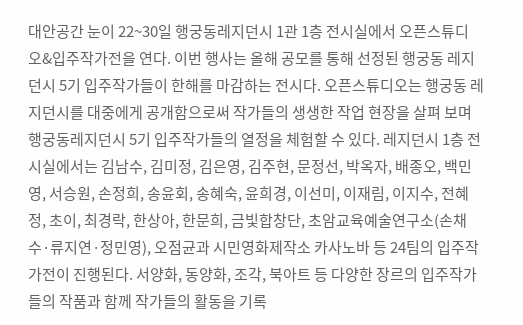대안공간 눈이 22~30일 행궁동레지던시 1관 1층 전시실에서 오픈스튜디오&입주작가전을 연다. 이번 행사는 올해 공모를 통해 선정된 행궁동 레지던시 5기 입주작가들이 한해를 마감하는 전시다. 오픈스튜디오는 행궁동 레지던시를 대중에게 공개함으로써 작가들의 생생한 작업 현장을 살펴 보며 행궁동레지던시 5기 입주작가들의 열정을 체험할 수 있다. 레지던시 1층 전시실에서는 김남수, 김미정, 김은영, 김주현, 문정선, 박옥자, 배종오, 백민영, 서승원, 손정희, 송윤회, 송혜숙, 윤희경, 이선미, 이재림, 이지수, 전혜정, 초이, 최경락, 한상아, 한문희, 금빛합창단, 초암교육예술연구소(손채수·류지연·정민영), 오점균과 시민영화제작소 카사노바 등 24팀의 입주작가전이 진행된다. 서양화, 동양화, 조각, 북아트 등 다양한 장르의 입주작가들의 작품과 함께 작가들의 활동을 기록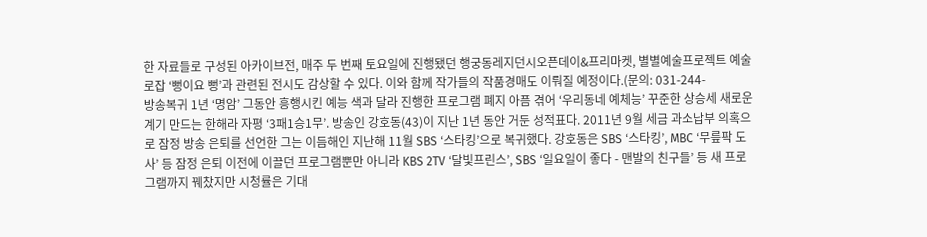한 자료들로 구성된 아카이브전, 매주 두 번째 토요일에 진행됐던 행궁동레지던시오픈데이&프리마켓, 별별예술프로젝트 예술로잡 ‘뻥이요 뻥’과 관련된 전시도 감상할 수 있다. 이와 함께 작가들의 작품경매도 이뤄질 예정이다.(문의: 031-244-
방송복귀 1년 ‘명암’ 그동안 흥행시킨 예능 색과 달라 진행한 프로그램 폐지 아픔 겪어 ‘우리동네 예체능’ 꾸준한 상승세 새로운 계기 만드는 한해라 자평 ‘3패1승1무’. 방송인 강호동(43)이 지난 1년 동안 거둔 성적표다. 2011년 9월 세금 과소납부 의혹으로 잠정 방송 은퇴를 선언한 그는 이듬해인 지난해 11월 SBS ‘스타킹’으로 복귀했다. 강호동은 SBS ‘스타킹’, MBC ‘무릎팍 도사’ 등 잠정 은퇴 이전에 이끌던 프로그램뿐만 아니라 KBS 2TV ‘달빛프린스’, SBS ‘일요일이 좋다 - 맨발의 친구들’ 등 새 프로그램까지 꿰찼지만 시청률은 기대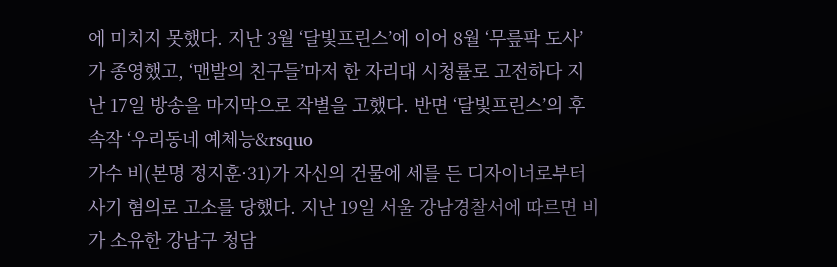에 미치지 못했다. 지난 3월 ‘달빛프린스’에 이어 8월 ‘무릎팍 도사’가 종영했고, ‘맨발의 친구들’마저 한 자리대 시청률로 고전하다 지난 17일 방송을 마지막으로 작별을 고했다. 반면 ‘달빛프린스’의 후속작 ‘우리동네 예체능&rsquo
가수 비(본명 정지훈·31)가 자신의 건물에 세를 든 디자이너로부터 사기 혐의로 고소를 당했다. 지난 19일 서울 강남경찰서에 따르면 비가 소유한 강남구 청담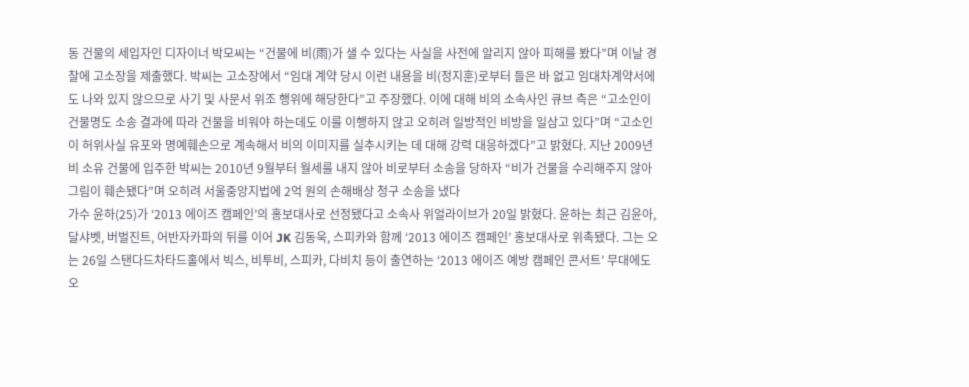동 건물의 세입자인 디자이너 박모씨는 “건물에 비(雨)가 샐 수 있다는 사실을 사전에 알리지 않아 피해를 봤다”며 이날 경찰에 고소장을 제출했다. 박씨는 고소장에서 “임대 계약 당시 이런 내용을 비(정지훈)로부터 들은 바 없고 임대차계약서에도 나와 있지 않으므로 사기 및 사문서 위조 행위에 해당한다”고 주장했다. 이에 대해 비의 소속사인 큐브 측은 “고소인이 건물명도 소송 결과에 따라 건물을 비워야 하는데도 이를 이행하지 않고 오히려 일방적인 비방을 일삼고 있다”며 “고소인이 허위사실 유포와 명예훼손으로 계속해서 비의 이미지를 실추시키는 데 대해 강력 대응하겠다”고 밝혔다. 지난 2009년 비 소유 건물에 입주한 박씨는 2010년 9월부터 월세를 내지 않아 비로부터 소송을 당하자 “비가 건물을 수리해주지 않아 그림이 훼손됐다”며 오히려 서울중앙지법에 2억 원의 손해배상 청구 소송을 냈다
가수 윤하(25)가 ‘2013 에이즈 캠페인’의 홍보대사로 선정됐다고 소속사 위얼라이브가 20일 밝혔다. 윤하는 최근 김윤아, 달샤벳, 버벌진트, 어반자카파의 뒤를 이어 JK 김동욱, 스피카와 함께 ‘2013 에이즈 캠페인’ 홍보대사로 위촉됐다. 그는 오는 26일 스탠다드차타드홀에서 빅스, 비투비, 스피카, 다비치 등이 출연하는 ‘2013 에이즈 예방 캠페인 콘서트’ 무대에도 오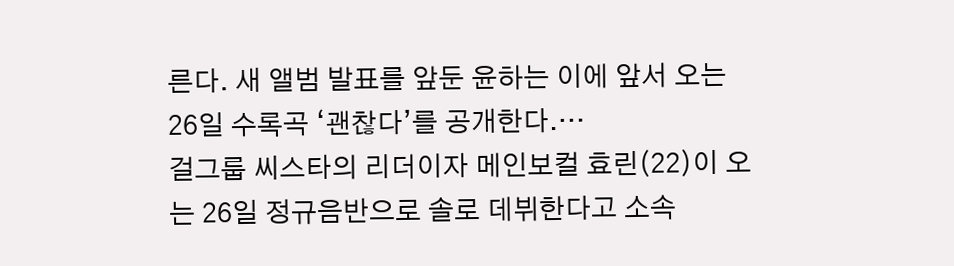른다. 새 앨범 발표를 앞둔 윤하는 이에 앞서 오는 26일 수록곡 ‘괜찮다’를 공개한다.…
걸그룹 씨스타의 리더이자 메인보컬 효린(22)이 오는 26일 정규음반으로 솔로 데뷔한다고 소속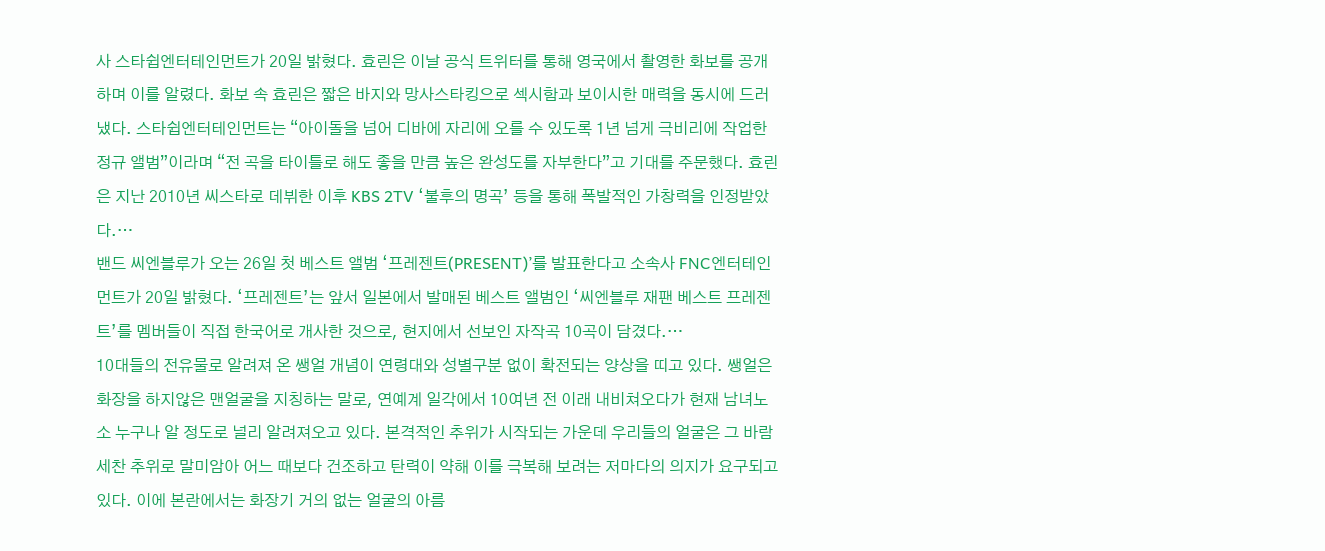사 스타쉽엔터테인먼트가 20일 밝혔다. 효린은 이날 공식 트위터를 통해 영국에서 촬영한 화보를 공개하며 이를 알렸다. 화보 속 효린은 짧은 바지와 망사스타킹으로 섹시함과 보이시한 매력을 동시에 드러냈다. 스타쉽엔터테인먼트는 “아이돌을 넘어 디바에 자리에 오를 수 있도록 1년 넘게 극비리에 작업한 정규 앨범”이라며 “전 곡을 타이틀로 해도 좋을 만큼 높은 완성도를 자부한다”고 기대를 주문했다. 효린은 지난 2010년 씨스타로 데뷔한 이후 KBS 2TV ‘불후의 명곡’ 등을 통해 폭발적인 가창력을 인정받았다.…
밴드 씨엔블루가 오는 26일 첫 베스트 앨범 ‘프레젠트(PRESENT)’를 발표한다고 소속사 FNC엔터테인먼트가 20일 밝혔다. ‘프레젠트’는 앞서 일본에서 발매된 베스트 앨범인 ‘씨엔블루 재팬 베스트 프레젠트’를 멤버들이 직접 한국어로 개사한 것으로, 현지에서 선보인 자작곡 10곡이 담겼다.…
10대들의 전유물로 알려져 온 쌩얼 개념이 연령대와 성별구분 없이 확전되는 양상을 띠고 있다. 쌩얼은 화장을 하지않은 맨얼굴을 지칭하는 말로, 연예계 일각에서 10여년 전 이래 내비쳐오다가 현재 남녀노소 누구나 알 정도로 널리 알려져오고 있다. 본격적인 추위가 시작되는 가운데 우리들의 얼굴은 그 바람세찬 추위로 말미암아 어느 때보다 건조하고 탄력이 약해 이를 극복해 보려는 저마다의 의지가 요구되고 있다. 이에 본란에서는 화장기 거의 없는 얼굴의 아름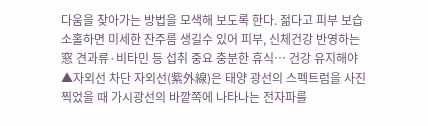다움을 찾아가는 방법을 모색해 보도록 한다. 젊다고 피부 보습 소홀하면 미세한 잔주름 생길수 있어 피부, 신체건강 반영하는 窓 견과류·비타민 등 섭취 중요 충분한 휴식… 건강 유지해야 ▲자외선 차단 자외선(紫外線)은 태양 광선의 스펙트럼을 사진 찍었을 때 가시광선의 바깥쪽에 나타나는 전자파를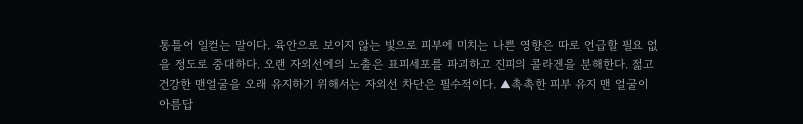통틀어 일컫는 말이다. 육안으로 보이지 않는 빛으로 피부에 미치는 나쁜 영향은 따로 언급할 필요 없을 정도로 중대하다. 오랜 자외선에의 노출은 표피세포를 파괴하고 진피의 콜라겐을 분해한다. 젊고 건강한 맨얼굴을 오래 유지하기 위해서는 자외선 차단은 필수적이다. ▲촉촉한 피부 유지 맨 얼굴이 아름답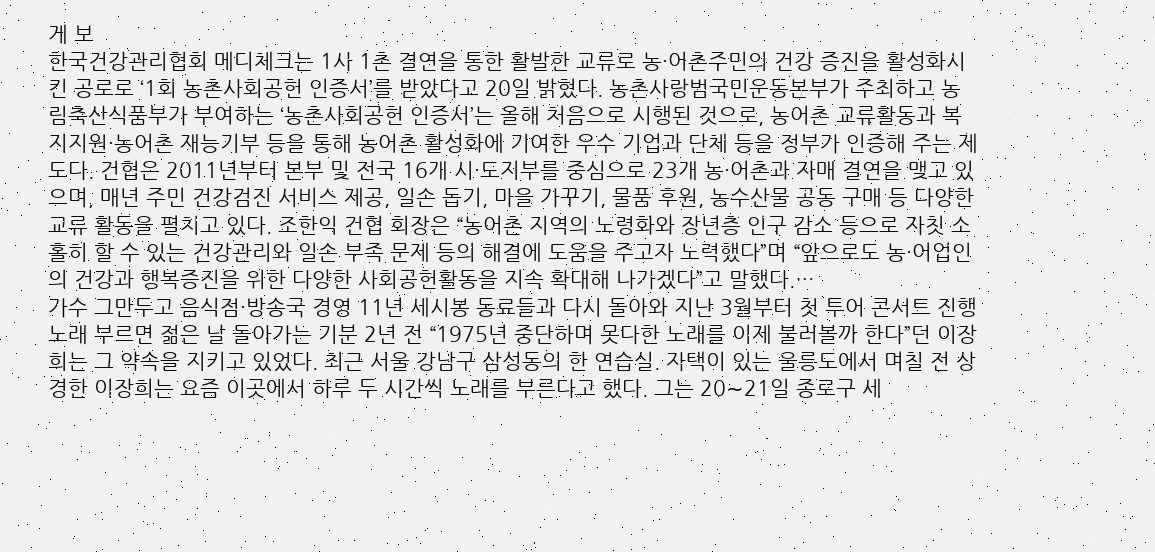게 보
한국건강관리협회 메디체크는 1사 1촌 결연을 통한 활발한 교류로 농·어촌주민의 건강 증진을 활성화시킨 공로로 ‘1회 농촌사회공헌 인증서’를 받았다고 20일 밝혔다. 농촌사랑범국민운동본부가 주최하고 농림축산식품부가 부여하는 ‘농촌사회공헌 인증서’는 올해 처음으로 시행된 것으로, 농어촌 교류활동과 복지지원·농어촌 재능기부 등을 통해 농어촌 활성화에 기여한 우수 기업과 단체 등을 정부가 인증해 주는 제도다. 건협은 2011년부터 본부 및 전국 16개 시·도지부를 중심으로 23개 농·어촌과 자매 결연을 맺고 있으며, 매년 주민 건강검진 서비스 제공, 일손 돕기, 마을 가꾸기, 물품 후원, 농수산물 공동 구매 등 다양한 교류 활동을 펼치고 있다. 조한익 건협 회장은 “농어촌 지역의 노령화와 장년층 인구 감소 등으로 자칫 소홀히 할 수 있는 건강관리와 일손 부족 문제 등의 해결에 도움을 주고자 노력했다”며 “앞으로도 농·어업인의 건강과 행복증진을 위한 다양한 사회공헌활동을 지속 확대해 나가겠다”고 말했다.…
가수 그만두고 음식점·방송국 경영 11년 세시봉 동료들과 다시 돌아와 지난 3월부터 첫 투어 콘서트 진행 노래 부르면 젊은 날 돌아가는 기분 2년 전 “1975년 중단하며 못다한 노래를 이제 불러볼까 한다”던 이장희는 그 약속을 지키고 있었다. 최근 서울 강남구 삼성동의 한 연습실. 자택이 있는 울릉도에서 며칠 전 상경한 이장희는 요즘 이곳에서 하루 두 시간씩 노래를 부른다고 했다. 그는 20∼21일 종로구 세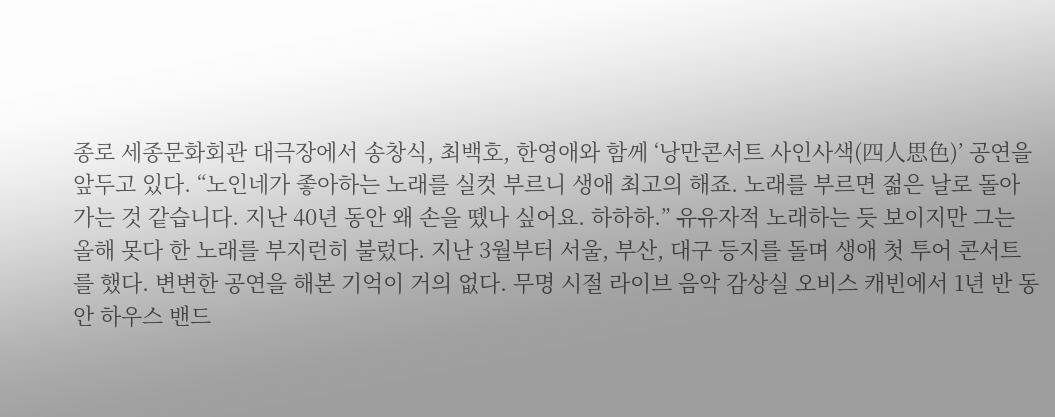종로 세종문화회관 대극장에서 송창식, 최백호, 한영애와 함께 ‘낭만콘서트 사인사색(四人思色)’ 공연을 앞두고 있다. “노인네가 좋아하는 노래를 실컷 부르니 생애 최고의 해죠. 노래를 부르면 젊은 날로 돌아가는 것 같습니다. 지난 40년 동안 왜 손을 뗐나 싶어요. 하하하.” 유유자적 노래하는 듯 보이지만 그는 올해 못다 한 노래를 부지런히 불렀다. 지난 3월부터 서울, 부산, 대구 등지를 돌며 생애 첫 투어 콘서트를 했다. 변변한 공연을 해본 기억이 거의 없다. 무명 시절 라이브 음악 감상실 오비스 캐빈에서 1년 반 동안 하우스 밴드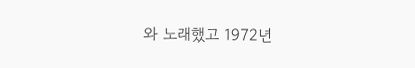와 노래했고 1972년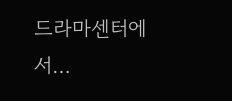드라마센터에서…